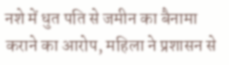नशे में धुत पति से जमीन का बैनामा कराने का आरोप, महिला ने प्रशासन से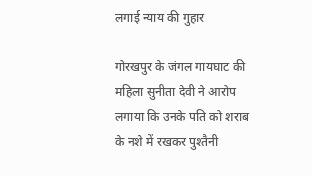लगाई न्याय की गुहार

गोरखपुर के जंगल गायघाट की महिला सुनीता देवी ने आरोप लगाया कि उनके पति को शराब के नशे में रखकर पुश्तैनी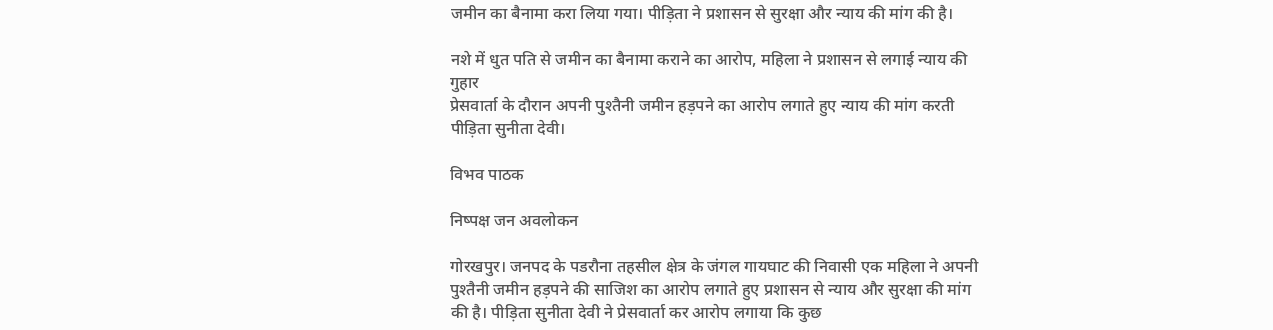जमीन का बैनामा करा लिया गया। पीड़िता ने प्रशासन से सुरक्षा और न्याय की मांग की है।

नशे में धुत पति से जमीन का बैनामा कराने का आरोप, महिला ने प्रशासन से लगाई न्याय की गुहार
प्रेसवार्ता के दौरान अपनी पुश्तैनी जमीन हड़पने का आरोप लगाते हुए न्याय की मांग करती पीड़िता सुनीता देवी।

विभव पाठक

निष्पक्ष जन अवलोकन

गोरखपुर। जनपद के पडरौना तहसील क्षेत्र के जंगल गायघाट की निवासी एक महिला ने अपनी पुश्तैनी जमीन हड़पने की साजिश का आरोप लगाते हुए प्रशासन से न्याय और सुरक्षा की मांग की है। पीड़िता सुनीता देवी ने प्रेसवार्ता कर आरोप लगाया कि कुछ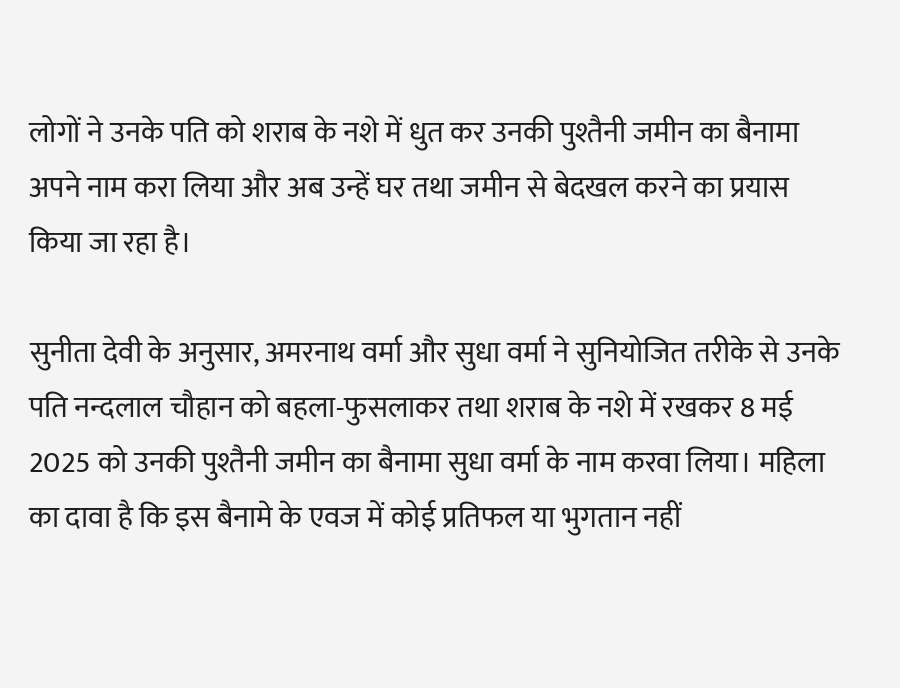लोगों ने उनके पति को शराब के नशे में धुत कर उनकी पुश्तैनी जमीन का बैनामा अपने नाम करा लिया और अब उन्हें घर तथा जमीन से बेदखल करने का प्रयास किया जा रहा है।

सुनीता देवी के अनुसार, अमरनाथ वर्मा और सुधा वर्मा ने सुनियोजित तरीके से उनके पति नन्दलाल चौहान को बहला-फुसलाकर तथा शराब के नशे में रखकर 8 मई 2025 को उनकी पुश्तैनी जमीन का बैनामा सुधा वर्मा के नाम करवा लिया। महिला का दावा है कि इस बैनामे के एवज में कोई प्रतिफल या भुगतान नहीं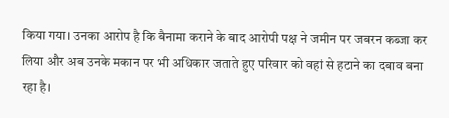किया गया। उनका आरोप है कि बैनामा कराने के बाद आरोपी पक्ष ने जमीन पर जबरन कब्जा कर लिया और अब उनके मकान पर भी अधिकार जताते हुए परिवार को वहां से हटाने का दबाव बना रहा है।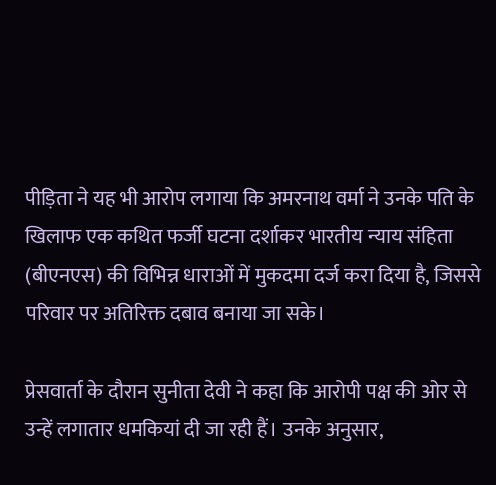पीड़िता ने यह भी आरोप लगाया कि अमरनाथ वर्मा ने उनके पति के खिलाफ एक कथित फर्जी घटना दर्शाकर भारतीय न्याय संहिता (बीएनएस) की विभिन्न धाराओं में मुकदमा दर्ज करा दिया है, जिससे परिवार पर अतिरिक्त दबाव बनाया जा सके।

प्रेसवार्ता के दौरान सुनीता देवी ने कहा कि आरोपी पक्ष की ओर से उन्हें लगातार धमकियां दी जा रही हैं। उनके अनुसार,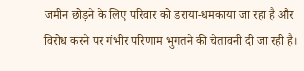जमीन छोड़ने के लिए परिवार को डराया-धमकाया जा रहा है और विरोध करने पर गंभीर परिणाम भुगतने की चेतावनी दी जा रही है।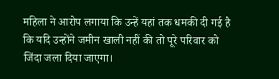महिला ने आरोप लगाया कि उन्हें यहां तक धमकी दी गई है कि यदि उन्होंने जमीन खाली नहीं की तो पूरे परिवार को जिंदा जला दिया जाएगा।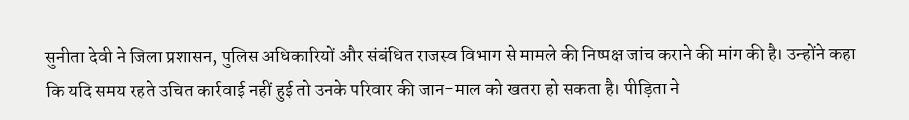सुनीता देवी ने जिला प्रशासन, पुलिस अधिकारियों और संबंधित राजस्व विभाग से मामले की निष्पक्ष जांच कराने की मांग की है। उन्होंने कहा कि यदि समय रहते उचित कार्रवाई नहीं हुई तो उनके परिवार की जान-माल को खतरा हो सकता है। पीड़िता ने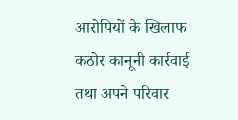आरोपियों के खिलाफ कठोर कानूनी कार्रवाई तथा अपने परिवार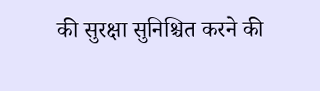की सुरक्षा सुनिश्चित करने की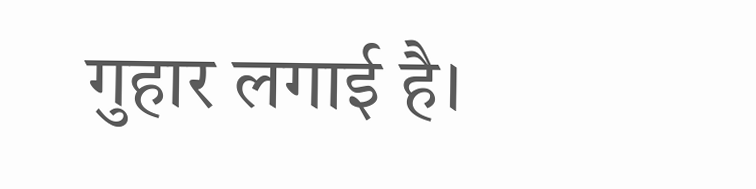गुहार लगाई है।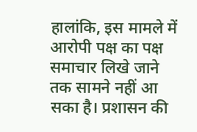हालांकि, इस मामले में आरोपी पक्ष का पक्ष समाचार लिखे जाने तक सामने नहीं आ सका है। प्रशासन की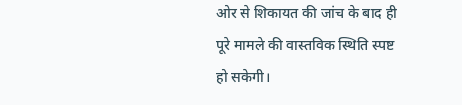ओर से शिकायत की जांच के बाद ही पूरे मामले की वास्तविक स्थिति स्पष्ट हो सकेगी।